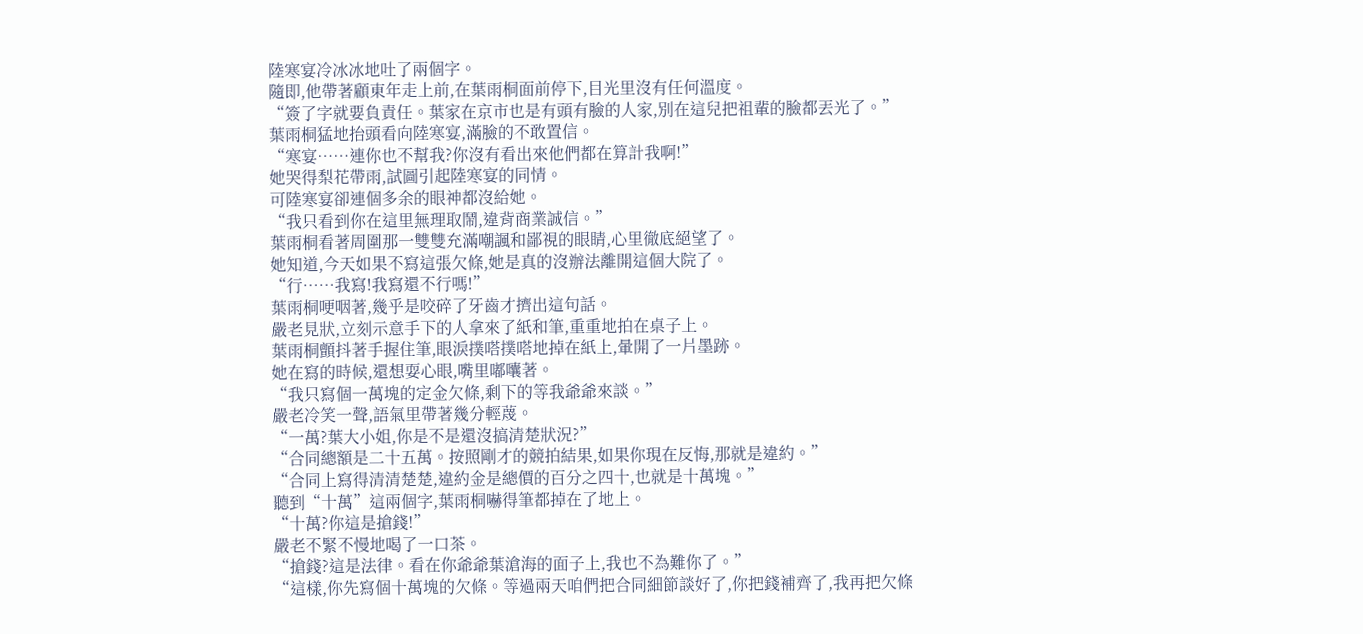陸寒宴冷冰冰地吐了兩個字。
隨即,他帶著顧東年走上前,在葉雨桐面前停下,目光里沒有任何溫度。
“簽了字就要負責任。葉家在京市也是有頭有臉的人家,別在這兒把祖輩的臉都丟光了。”
葉雨桐猛地抬頭看向陸寒宴,滿臉的不敢置信。
“寒宴……連你也不幫我?你沒有看出來他們都在算計我啊!”
她哭得梨花帶雨,試圖引起陸寒宴的同情。
可陸寒宴卻連個多余的眼神都沒給她。
“我只看到你在這里無理取鬧,違背商業誠信。”
葉雨桐看著周圍那一雙雙充滿嘲諷和鄙視的眼睛,心里徹底絕望了。
她知道,今天如果不寫這張欠條,她是真的沒辦法離開這個大院了。
“行……我寫!我寫還不行嗎!”
葉雨桐哽咽著,幾乎是咬碎了牙齒才擠出這句話。
嚴老見狀,立刻示意手下的人拿來了紙和筆,重重地拍在桌子上。
葉雨桐顫抖著手握住筆,眼淚撲嗒撲嗒地掉在紙上,暈開了一片墨跡。
她在寫的時候,還想耍心眼,嘴里嘟囔著。
“我只寫個一萬塊的定金欠條,剩下的等我爺爺來談。”
嚴老冷笑一聲,語氣里帶著幾分輕蔑。
“一萬?葉大小姐,你是不是還沒搞清楚狀況?”
“合同總額是二十五萬。按照剛才的競拍結果,如果你現在反悔,那就是違約。”
“合同上寫得清清楚楚,違約金是總價的百分之四十,也就是十萬塊。”
聽到“十萬”這兩個字,葉雨桐嚇得筆都掉在了地上。
“十萬?你這是搶錢!”
嚴老不緊不慢地喝了一口茶。
“搶錢?這是法律。看在你爺爺葉滄海的面子上,我也不為難你了。”
“這樣,你先寫個十萬塊的欠條。等過兩天咱們把合同細節談好了,你把錢補齊了,我再把欠條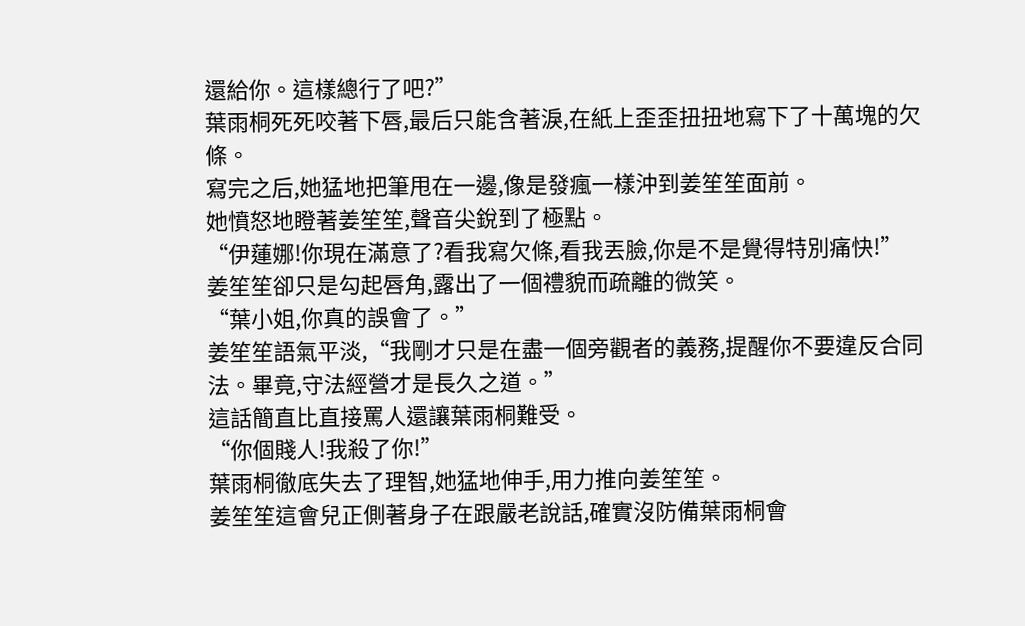還給你。這樣總行了吧?”
葉雨桐死死咬著下唇,最后只能含著淚,在紙上歪歪扭扭地寫下了十萬塊的欠條。
寫完之后,她猛地把筆甩在一邊,像是發瘋一樣沖到姜笙笙面前。
她憤怒地瞪著姜笙笙,聲音尖銳到了極點。
“伊蓮娜!你現在滿意了?看我寫欠條,看我丟臉,你是不是覺得特別痛快!”
姜笙笙卻只是勾起唇角,露出了一個禮貌而疏離的微笑。
“葉小姐,你真的誤會了。”
姜笙笙語氣平淡,“我剛才只是在盡一個旁觀者的義務,提醒你不要違反合同法。畢竟,守法經營才是長久之道。”
這話簡直比直接罵人還讓葉雨桐難受。
“你個賤人!我殺了你!”
葉雨桐徹底失去了理智,她猛地伸手,用力推向姜笙笙。
姜笙笙這會兒正側著身子在跟嚴老說話,確實沒防備葉雨桐會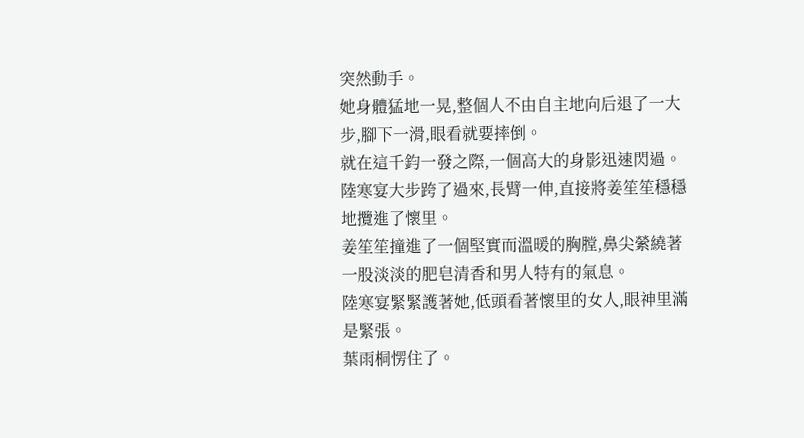突然動手。
她身體猛地一晃,整個人不由自主地向后退了一大步,腳下一滑,眼看就要摔倒。
就在這千鈞一發之際,一個高大的身影迅速閃過。
陸寒宴大步跨了過來,長臂一伸,直接將姜笙笙穩穩地攬進了懷里。
姜笙笙撞進了一個堅實而溫暖的胸膛,鼻尖縈繞著一股淡淡的肥皂清香和男人特有的氣息。
陸寒宴緊緊護著她,低頭看著懷里的女人,眼神里滿是緊張。
葉雨桐愣住了。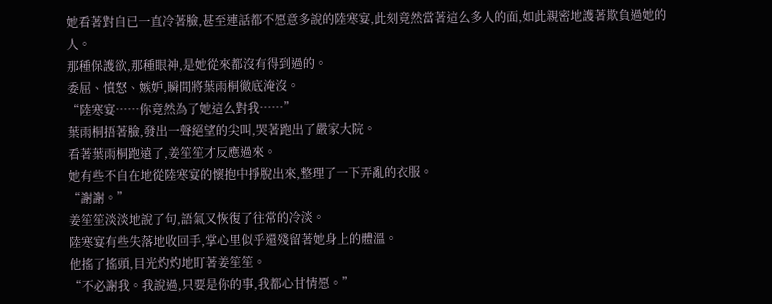她看著對自已一直冷著臉,甚至連話都不愿意多說的陸寒宴,此刻竟然當著這么多人的面,如此親密地護著欺負過她的人。
那種保護欲,那種眼神,是她從來都沒有得到過的。
委屈、憤怒、嫉妒,瞬間將葉雨桐徹底淹沒。
“陸寒宴……你竟然為了她這么對我……”
葉雨桐捂著臉,發出一聲絕望的尖叫,哭著跑出了嚴家大院。
看著葉雨桐跑遠了,姜笙笙才反應過來。
她有些不自在地從陸寒宴的懷抱中掙脫出來,整理了一下弄亂的衣服。
“謝謝。”
姜笙笙淡淡地說了句,語氣又恢復了往常的冷淡。
陸寒宴有些失落地收回手,掌心里似乎還殘留著她身上的體溫。
他搖了搖頭,目光灼灼地盯著姜笙笙。
“不必謝我。我說過,只要是你的事,我都心甘情愿。”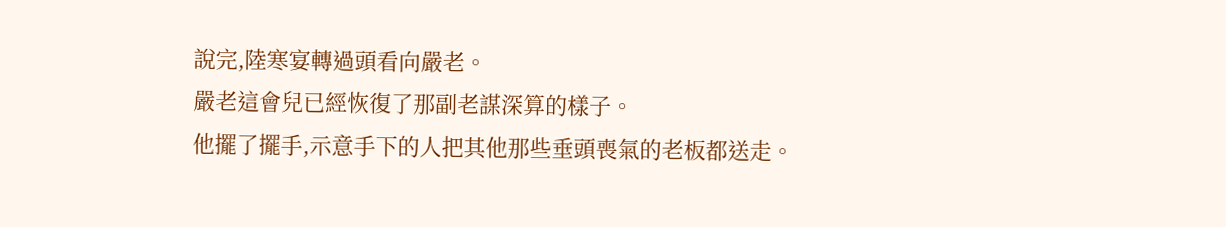說完,陸寒宴轉過頭看向嚴老。
嚴老這會兒已經恢復了那副老謀深算的樣子。
他擺了擺手,示意手下的人把其他那些垂頭喪氣的老板都送走。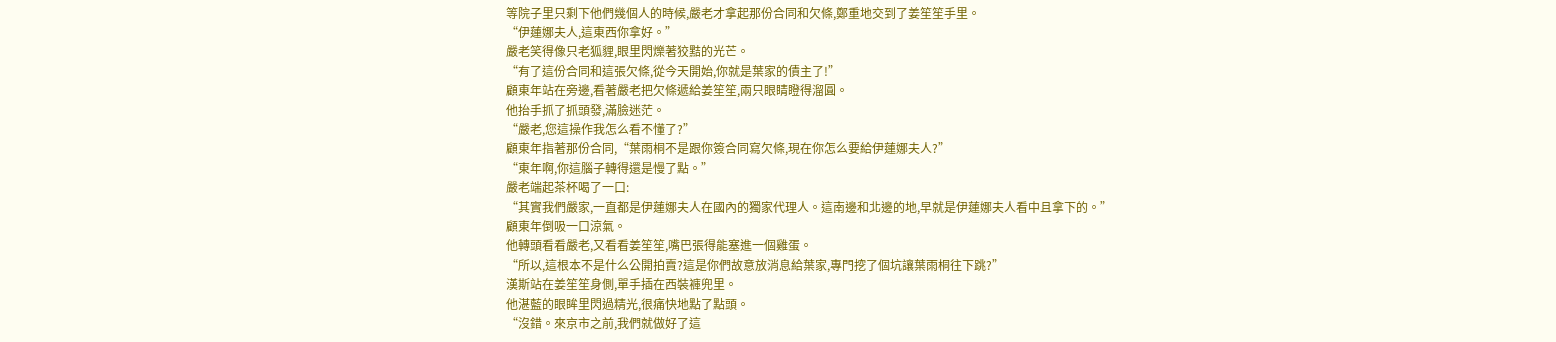等院子里只剩下他們幾個人的時候,嚴老才拿起那份合同和欠條,鄭重地交到了姜笙笙手里。
“伊蓮娜夫人,這東西你拿好。”
嚴老笑得像只老狐貍,眼里閃爍著狡黠的光芒。
“有了這份合同和這張欠條,從今天開始,你就是葉家的債主了!”
顧東年站在旁邊,看著嚴老把欠條遞給姜笙笙,兩只眼睛瞪得溜圓。
他抬手抓了抓頭發,滿臉迷茫。
“嚴老,您這操作我怎么看不懂了?”
顧東年指著那份合同,“葉雨桐不是跟你簽合同寫欠條,現在你怎么要給伊蓮娜夫人?”
“東年啊,你這腦子轉得還是慢了點。”
嚴老端起茶杯喝了一口:
“其實我們嚴家,一直都是伊蓮娜夫人在國內的獨家代理人。這南邊和北邊的地,早就是伊蓮娜夫人看中且拿下的。”
顧東年倒吸一口涼氣。
他轉頭看看嚴老,又看看姜笙笙,嘴巴張得能塞進一個雞蛋。
“所以,這根本不是什么公開拍賣?這是你們故意放消息給葉家,專門挖了個坑讓葉雨桐往下跳?”
漢斯站在姜笙笙身側,單手插在西裝褲兜里。
他湛藍的眼眸里閃過精光,很痛快地點了點頭。
“沒錯。來京市之前,我們就做好了這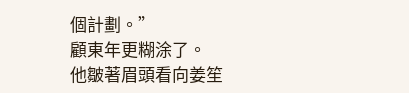個計劃。”
顧東年更糊涂了。
他皺著眉頭看向姜笙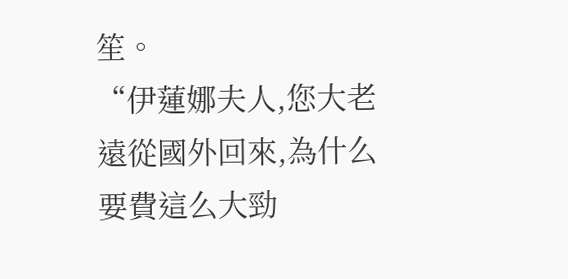笙。
“伊蓮娜夫人,您大老遠從國外回來,為什么要費這么大勁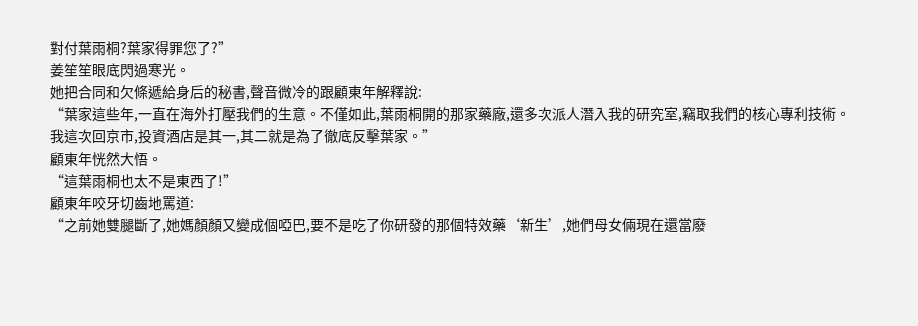對付葉雨桐?葉家得罪您了?”
姜笙笙眼底閃過寒光。
她把合同和欠條遞給身后的秘書,聲音微冷的跟顧東年解釋說:
“葉家這些年,一直在海外打壓我們的生意。不僅如此,葉雨桐開的那家藥廠,還多次派人潛入我的研究室,竊取我們的核心專利技術。
我這次回京市,投資酒店是其一,其二就是為了徹底反擊葉家。”
顧東年恍然大悟。
“這葉雨桐也太不是東西了!”
顧東年咬牙切齒地罵道:
“之前她雙腿斷了,她媽顏顏又變成個啞巴,要不是吃了你研發的那個特效藥‘新生’,她們母女倆現在還當廢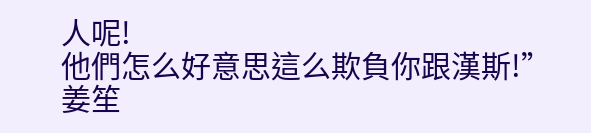人呢!
他們怎么好意思這么欺負你跟漢斯!”
姜笙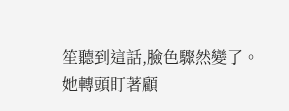笙聽到這話,臉色驟然變了。
她轉頭盯著顧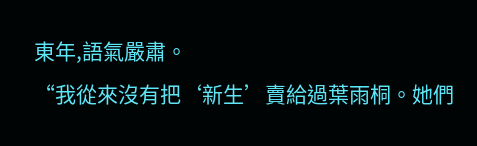東年,語氣嚴肅。
“我從來沒有把‘新生’賣給過葉雨桐。她們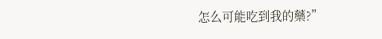怎么可能吃到我的藥?”